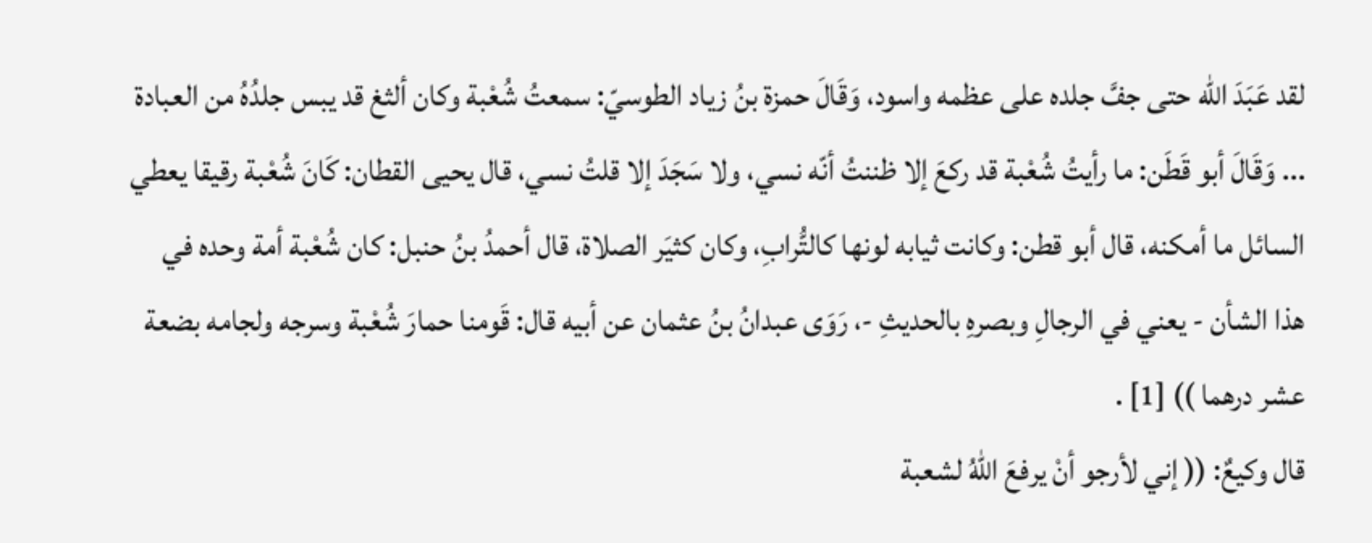لقد عَبَدَ الله حتى جفَّ جلده على عظمه واسود، وَقَالَ حمزة بنُ زياد الطوسيّ: سمعتُ شُعْبة وكان ألثغ قد يبس جلدُهُ من العبادة ... وَقَالَ أبو قَطَن: ما رأيتُ شُعْبة قد ركعَ إلا ظننتُ أنّه نسي، ولا سَجَدَ إلا قلتُ نسي، قال يحيى القطان: كَانَ شُعْبة رقيقا يعطي السائل ما أمكنه، قال أبو قطن: وكانت ثيابه لونها كالتُّرابِ، وكان كثيَر الصلاة، قال أحمدُ بنُ حنبل: كان شُعْبة أمة وحده في هذا الشأن - يعني في الرجالِ وبصرهِ بالحديثِ -، رَوَى عبدانُ بنُ عثمان عن أبيه قال: قَومنا حمارَ شُعْبة وسرجه ولجامه بضعة عشر درهما )) [1] .
قال وكيعٌ: (( إني لأرجو أنْ يرفعَ اللهُ لشعبة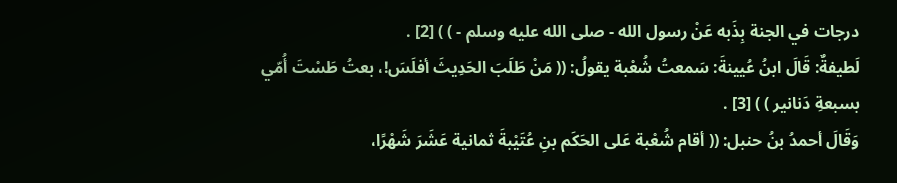درجات في الجنة بِذَبه عَنْ رسول الله - صلى الله عليه وسلم - ) ) [2] .
لَطيفةٌ: قَالَ ابنُ عُيينةَ: سَمعتُ شُعْبة يقولُ: (( مَنْ طَلَبَ الحَدِيثَ أفلَسَ!، بعتُ طَسْتَ أُمّي بسبعةِ دَنانير ) ) [3] .
وَقَالَ أحمدُ بنُ حنبل: (( أقام شُعْبة عَلى الحَكَم بنِ عُتَيْبةَ ثمانية عَشَرَ شَهْرًا،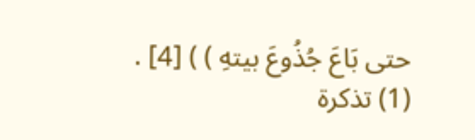حتى بَاعَ جُذُوعَ بيتهِ ) ) [4] .
(1) تذكرة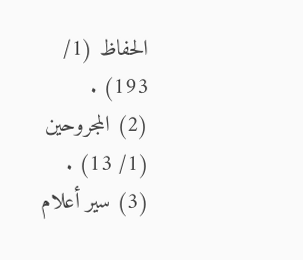الحفاظ (1/ 193) .
(2) المجروحين (1/ 13) .
(3) سير أعلام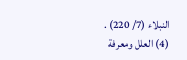النبلاء (7/ 220) .
(4) العلل ومعرفة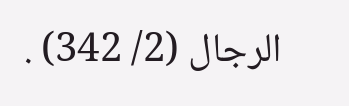الرجال (2/ 342) .